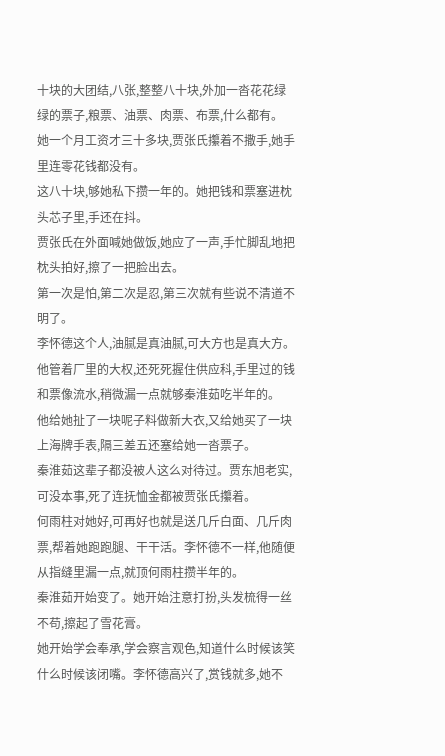十块的大团结,八张,整整八十块,外加一沓花花绿绿的票子,粮票、油票、肉票、布票,什么都有。
她一个月工资才三十多块,贾张氏攥着不撒手,她手里连零花钱都没有。
这八十块,够她私下攒一年的。她把钱和票塞进枕头芯子里,手还在抖。
贾张氏在外面喊她做饭,她应了一声,手忙脚乱地把枕头拍好,擦了一把脸出去。
第一次是怕,第二次是忍,第三次就有些说不清道不明了。
李怀德这个人,油腻是真油腻,可大方也是真大方。他管着厂里的大权,还死死握住供应科,手里过的钱和票像流水,稍微漏一点就够秦淮茹吃半年的。
他给她扯了一块呢子料做新大衣,又给她买了一块上海牌手表,隔三差五还塞给她一沓票子。
秦淮茹这辈子都没被人这么对待过。贾东旭老实,可没本事,死了连抚恤金都被贾张氏攥着。
何雨柱对她好,可再好也就是送几斤白面、几斤肉票,帮着她跑跑腿、干干活。李怀德不一样,他随便从指缝里漏一点,就顶何雨柱攒半年的。
秦淮茹开始变了。她开始注意打扮,头发梳得一丝不苟,擦起了雪花膏。
她开始学会奉承,学会察言观色,知道什么时候该笑什么时候该闭嘴。李怀德高兴了,赏钱就多,她不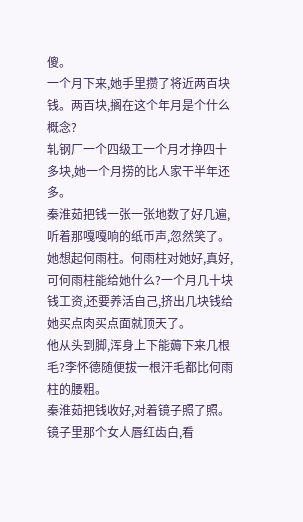傻。
一个月下来,她手里攒了将近两百块钱。两百块,搁在这个年月是个什么概念?
轧钢厂一个四级工一个月才挣四十多块,她一个月捞的比人家干半年还多。
秦淮茹把钱一张一张地数了好几遍,听着那嘎嘎响的纸币声,忽然笑了。
她想起何雨柱。何雨柱对她好,真好,可何雨柱能给她什么?一个月几十块钱工资,还要养活自己,挤出几块钱给她买点肉买点面就顶天了。
他从头到脚,浑身上下能薅下来几根毛?李怀德随便拔一根汗毛都比何雨柱的腰粗。
秦淮茹把钱收好,对着镜子照了照。镜子里那个女人唇红齿白,看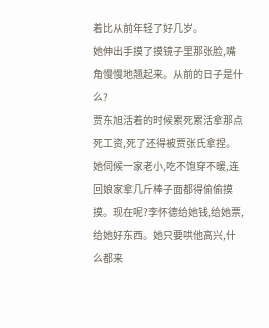着比从前年轻了好几岁。
她伸出手摸了摸镜子里那张脸,嘴角慢慢地翘起来。从前的日子是什么?
贾东旭活着的时候累死累活拿那点死工资,死了还得被贾张氏拿捏。
她伺候一家老小,吃不饱穿不暖,连回娘家拿几斤棒子面都得偷偷摸摸。现在呢?李怀德给她钱,给她票,给她好东西。她只要哄他高兴,什么都来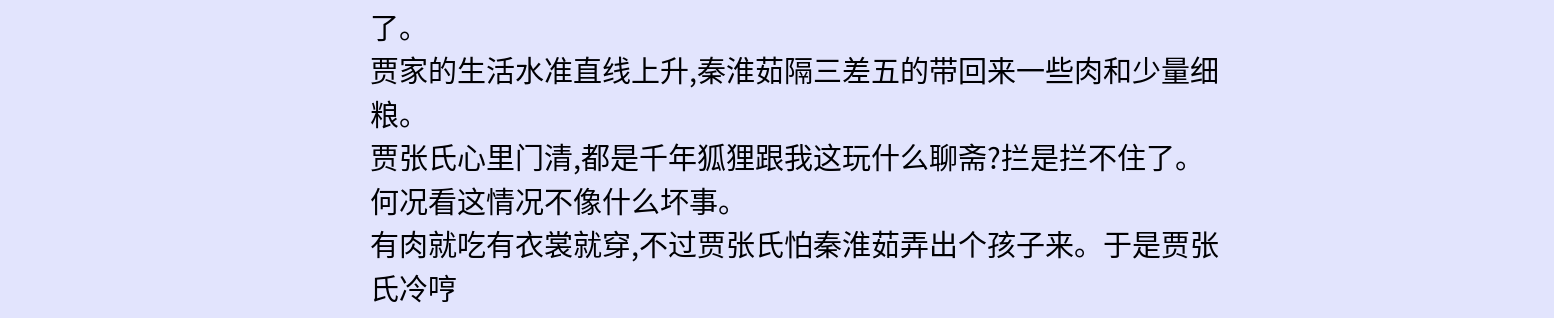了。
贾家的生活水准直线上升,秦淮茹隔三差五的带回来一些肉和少量细粮。
贾张氏心里门清,都是千年狐狸跟我这玩什么聊斋?拦是拦不住了。何况看这情况不像什么坏事。
有肉就吃有衣裳就穿,不过贾张氏怕秦淮茹弄出个孩子来。于是贾张氏冷哼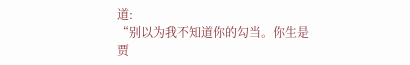道:
“别以为我不知道你的勾当。你生是贾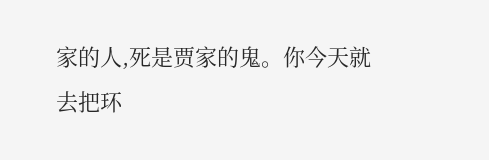家的人,死是贾家的鬼。你今天就去把环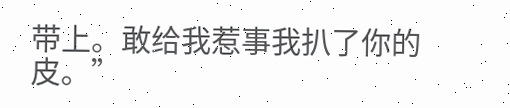带上。敢给我惹事我扒了你的皮。”